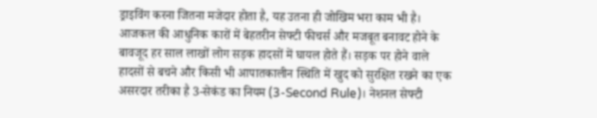ड्राइविंग करना जितना मजेदार होता है, यह उतना ही जोखिम भरा काम भी है। आजकल की आधुनिक कारों में बेहतरीन सेफ्टी फीचर्स और मजबूत बनावट होने के बावजूद हर साल लाखों लोग सड़क हादसों में घायल होते हैं। सड़क पर होने वाले हादसों से बचने और किसी भी आपातकालीन स्थिति में खुद को सुरक्षित रखने का एक असरदार तरीका है 3-सेकंड का नियम (3-Second Rule)। नेशनल सेफ्टी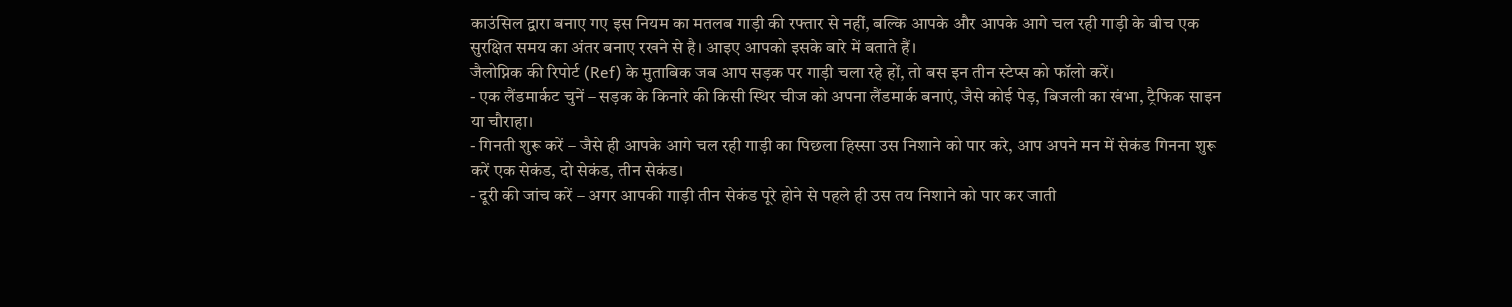काउंसिल द्वारा बनाए गए इस नियम का मतलब गाड़ी की रफ्तार से नहीं, बल्कि आपके और आपके आगे चल रही गाड़ी के बीच एक सुरक्षित समय का अंतर बनाए रखने से है। आइए आपको इसके बारे में बताते हैं।
जैलोप्निक की रिपोर्ट (Ref) के मुताबिक जब आप सड़क पर गाड़ी चला रहे हों, तो बस इन तीन स्टेप्स को फॉलो करें।
- एक लैंडमार्कट चुनें – सड़क के किनारे की किसी स्थिर चीज को अपना लैंडमार्क बनाएं, जैसे कोई पेड़, बिजली का खंभा, ट्रैफिक साइन या चौराहा।
- गिनती शुरू करें – जैसे ही आपके आगे चल रही गाड़ी का पिछला हिस्सा उस निशाने को पार करे, आप अपने मन में सेकंड गिनना शुरू करें एक सेकंड, दो सेकंड, तीन सेकंड।
- दूरी की जांच करें – अगर आपकी गाड़ी तीन सेकंड पूरे होने से पहले ही उस तय निशाने को पार कर जाती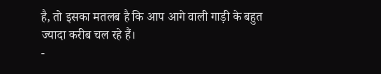है, तो इसका मतलब है कि आप आगे वाली गाड़ी के बहुत ज्यादा करीब चल रहे हैं।
-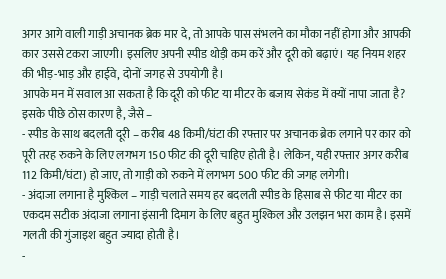अगर आगे वाली गाड़ी अचानक ब्रेक मार दे, तो आपके पास संभलने का मौका नहीं होगा और आपकी कार उससे टकरा जाएगी। इसलिए अपनी स्पीड थोड़ी कम करें और दूरी को बढ़ाएं। यह नियम शहर की भीड़-भाड़ और हाईवे, दोनों जगह से उपयोगी है।
आपके मन में सवाल आ सकता है कि दूरी को फीट या मीटर के बजाय सेकंड में क्यों नापा जाता है? इसके पीछे ठोस कारण है, जैसे –
- स्पीड के साथ बदलती दूरी – करीब 48 किमी/घंटा की रफ्तार पर अचानक ब्रेक लगाने पर कार को पूरी तरह रुकने के लिए लगभग 150 फीट की दूरी चाहिए होती है। लेकिन, यही रफ्तार अगर करीब 112 किमी/घंटा) हो जाए, तो गाड़ी को रुकने में लगभग 500 फीट की जगह लगेगी।
- अंदाजा लगाना है मुश्किल – गाड़ी चलाते समय हर बदलती स्पीड के हिसाब से फीट या मीटर का एकदम सटीक अंदाजा लगाना इंसानी दिमाग के लिए बहुत मुश्किल और उलझन भरा काम है। इसमें गलती की गुंजाइश बहुत ज्यादा होती है।
-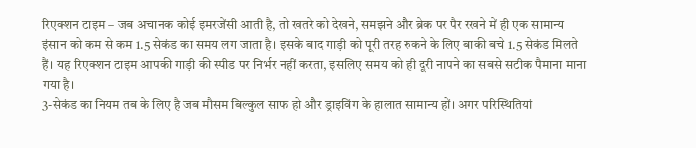रिएक्शन टाइम – जब अचानक कोई इमरजेंसी आती है, तो खतरे को देखने, समझने और ब्रेक पर पैर रखने में ही एक सामान्य इंसान को कम से कम 1.5 सेकंड का समय लग जाता है। इसके बाद गाड़ी को पूरी तरह रुकने के लिए बाकी बचे 1.5 सेकंड मिलते हैं। यह रिएक्शन टाइम आपकी गाड़ी की स्पीड पर निर्भर नहीं करता, इसलिए समय को ही दूरी नापने का सबसे सटीक पैमाना माना गया है।
3-सेकंड का नियम तब के लिए है जब मौसम बिल्कुल साफ हो और ड्राइविंग के हालात सामान्य हों। अगर परिस्थितियां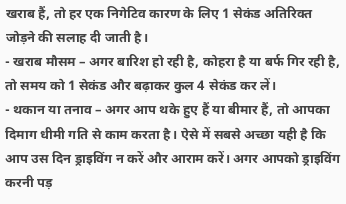खराब हैं, तो हर एक निगेटिव कारण के लिए 1 सेकंड अतिरिक्त जोड़ने की सलाह दी जाती है।
- खराब मौसम – अगर बारिश हो रही है, कोहरा है या बर्फ गिर रही है, तो समय को 1 सेकंड और बढ़ाकर कुल 4 सेकंड कर लें।
- थकान या तनाव – अगर आप थके हुए हैं या बीमार हैं, तो आपका दिमाग धीमी गति से काम करता है। ऐसे में सबसे अच्छा यही है कि आप उस दिन ड्राइविंग न करें और आराम करें। अगर आपको ड्राइविंग करनी पड़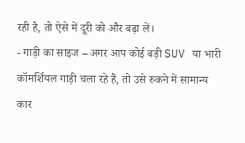रही है, तो ऐसे में दूरी को और बढ़ा लें।
- गाड़ी का साइज – अगर आप कोई बड़ी SUV या भारी कॉमर्शियल गाड़ी चला रहे हैं, तो उसे रुकने में सामान्य कार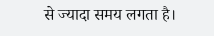से ज्यादा समय लगता है।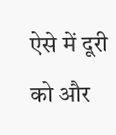ऐसे में दूरी को और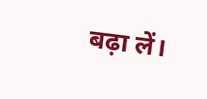बढ़ा लें।